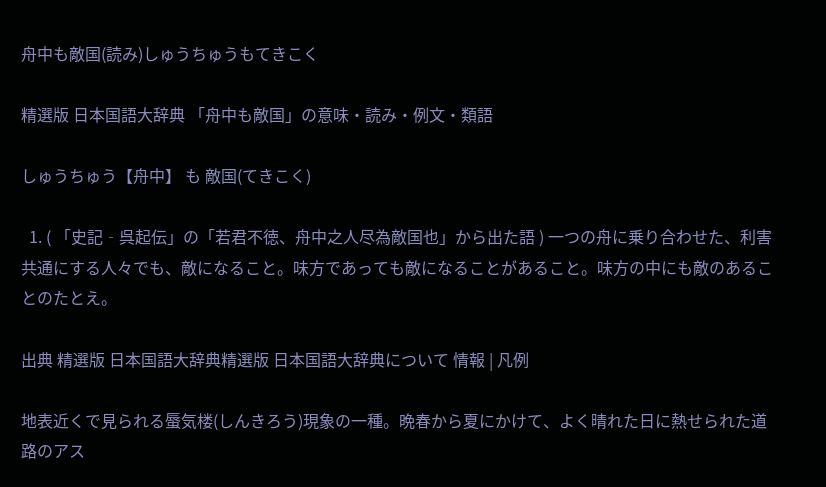舟中も敵国(読み)しゅうちゅうもてきこく

精選版 日本国語大辞典 「舟中も敵国」の意味・読み・例文・類語

しゅうちゅう【舟中】 も 敵国(てきこく)

  1. ( 「史記‐呉起伝」の「若君不徳、舟中之人尽為敵国也」から出た語 ) 一つの舟に乗り合わせた、利害共通にする人々でも、敵になること。味方であっても敵になることがあること。味方の中にも敵のあることのたとえ。

出典 精選版 日本国語大辞典精選版 日本国語大辞典について 情報 | 凡例

地表近くで見られる蜃気楼(しんきろう)現象の一種。晩春から夏にかけて、よく晴れた日に熱せられた道路のアス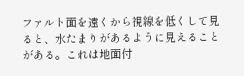ファルト面を遠くから視線を低くして見ると、水たまりがあるように見えることがある。これは地面付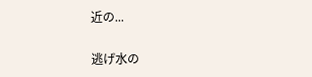近の...

逃げ水の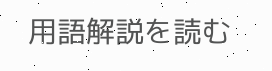用語解説を読む